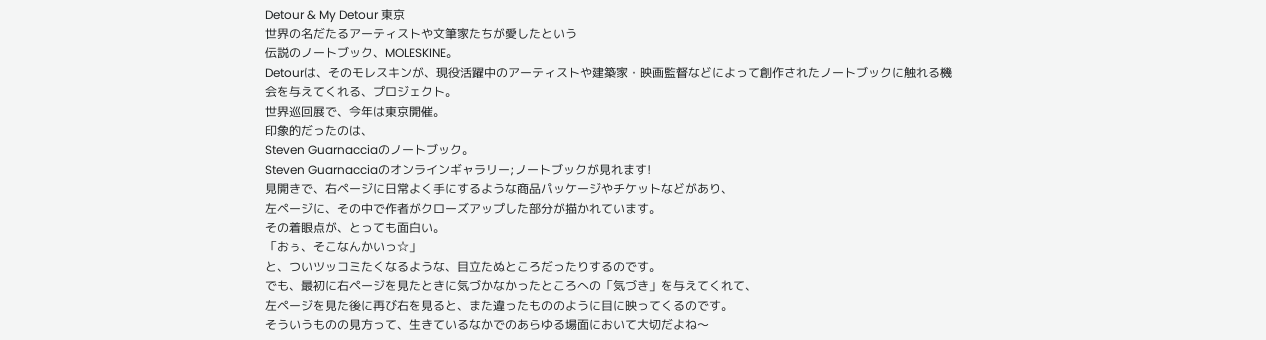Detour & My Detour 東京
世界の名だたるアーティストや文筆家たちが愛したという
伝説のノートブック、MOLESKINE。
Detourは、そのモレスキンが、現役活躍中のアーティストや建築家・映画監督などによって創作されたノートブックに触れる機会を与えてくれる、プロジェクト。
世界巡回展で、今年は東京開催。
印象的だったのは、
Steven Guarnacciaのノートブック。
Steven Guarnacciaのオンラインギャラリー;ノートブックが見れます!
見開きで、右ページに日常よく手にするような商品パッケージやチケットなどがあり、
左ページに、その中で作者がクローズアップした部分が描かれています。
その着眼点が、とっても面白い。
「おぅ、そこなんかいっ☆」
と、ついツッコミたくなるような、目立たぬところだったりするのです。
でも、最初に右ページを見たときに気づかなかったところへの「気づき」を与えてくれて、
左ページを見た後に再び右を見ると、また違ったもののように目に映ってくるのです。
そういうものの見方って、生きているなかでのあらゆる場面において大切だよね〜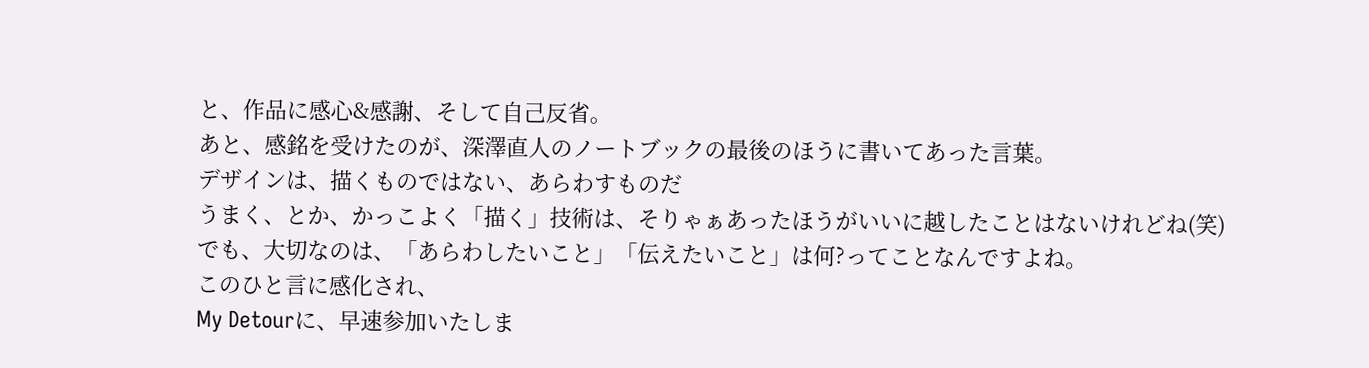と、作品に感心&感謝、そして自己反省。
あと、感銘を受けたのが、深澤直人のノートブックの最後のほうに書いてあった言葉。
デザインは、描くものではない、あらわすものだ
うまく、とか、かっこよく「描く」技術は、そりゃぁあったほうがいいに越したことはないけれどね(笑)
でも、大切なのは、「あらわしたいこと」「伝えたいこと」は何?ってことなんですよね。
このひと言に感化され、
My Detourに、早速参加いたしま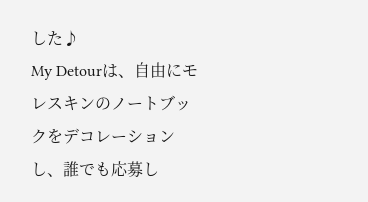した♪
My Detourは、自由にモレスキンのノートブックをデコレーションし、誰でも応募し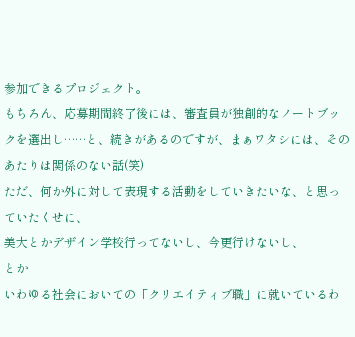参加できるプロジェクト。
もちろん、応募期間終了後には、審査員が独創的なノートブックを選出し……と、続きがあるのですが、まぁワタシには、そのあたりは関係のない話(笑)
ただ、何か外に対して表現する活動をしていきたいな、と思っていたくせに、
美大とかデザイン学校行ってないし、今更行けないし、
とか
いわゆる社会においての「クリエイティブ職」に就いているわ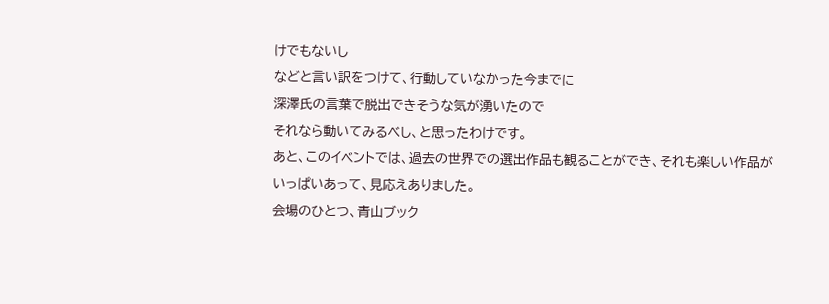けでもないし
などと言い訳をつけて、行動していなかった今までに
深澤氏の言葉で脱出できそうな気が湧いたので
それなら動いてみるべし、と思ったわけです。
あと、このイベントでは、過去の世界での選出作品も観ることができ、それも楽しい作品がいっぱいあって、見応えありました。
会場のひとつ、青山ブック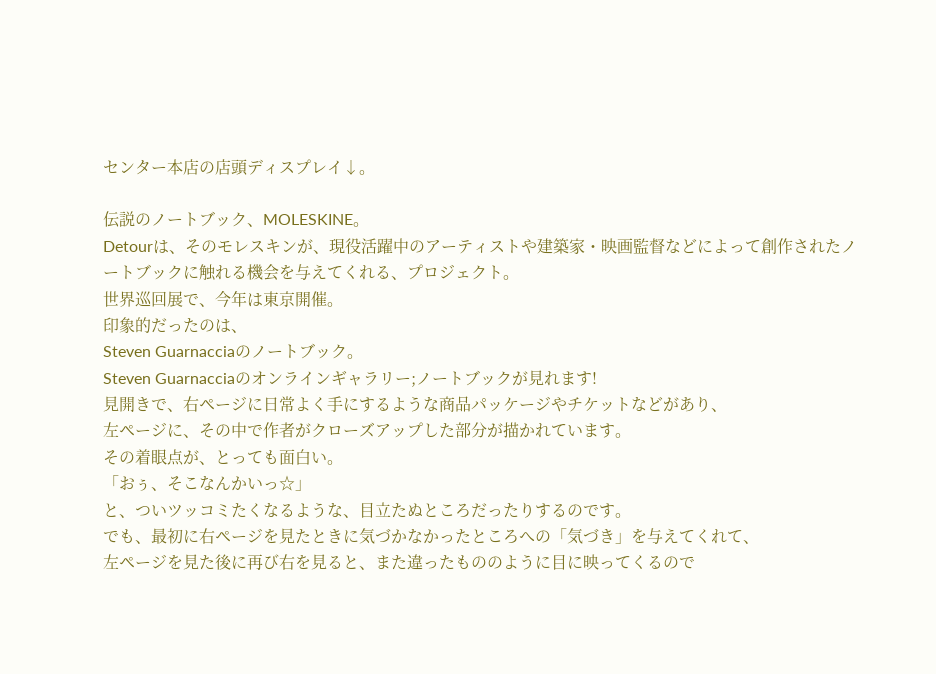センター本店の店頭ディスプレイ↓。

伝説のノートブック、MOLESKINE。
Detourは、そのモレスキンが、現役活躍中のアーティストや建築家・映画監督などによって創作されたノートブックに触れる機会を与えてくれる、プロジェクト。
世界巡回展で、今年は東京開催。
印象的だったのは、
Steven Guarnacciaのノートブック。
Steven Guarnacciaのオンラインギャラリー;ノートブックが見れます!
見開きで、右ページに日常よく手にするような商品パッケージやチケットなどがあり、
左ページに、その中で作者がクローズアップした部分が描かれています。
その着眼点が、とっても面白い。
「おぅ、そこなんかいっ☆」
と、ついツッコミたくなるような、目立たぬところだったりするのです。
でも、最初に右ページを見たときに気づかなかったところへの「気づき」を与えてくれて、
左ページを見た後に再び右を見ると、また違ったもののように目に映ってくるので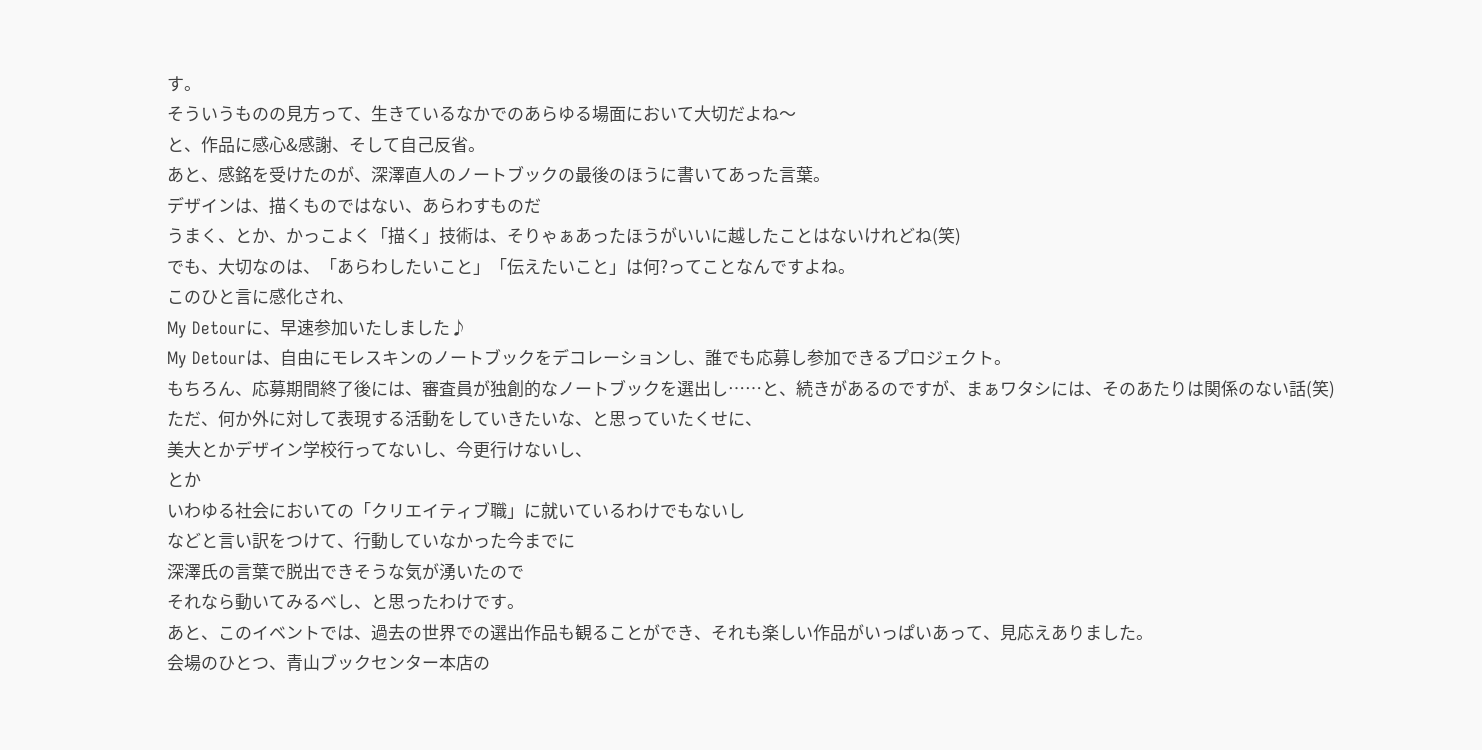す。
そういうものの見方って、生きているなかでのあらゆる場面において大切だよね〜
と、作品に感心&感謝、そして自己反省。
あと、感銘を受けたのが、深澤直人のノートブックの最後のほうに書いてあった言葉。
デザインは、描くものではない、あらわすものだ
うまく、とか、かっこよく「描く」技術は、そりゃぁあったほうがいいに越したことはないけれどね(笑)
でも、大切なのは、「あらわしたいこと」「伝えたいこと」は何?ってことなんですよね。
このひと言に感化され、
My Detourに、早速参加いたしました♪
My Detourは、自由にモレスキンのノートブックをデコレーションし、誰でも応募し参加できるプロジェクト。
もちろん、応募期間終了後には、審査員が独創的なノートブックを選出し……と、続きがあるのですが、まぁワタシには、そのあたりは関係のない話(笑)
ただ、何か外に対して表現する活動をしていきたいな、と思っていたくせに、
美大とかデザイン学校行ってないし、今更行けないし、
とか
いわゆる社会においての「クリエイティブ職」に就いているわけでもないし
などと言い訳をつけて、行動していなかった今までに
深澤氏の言葉で脱出できそうな気が湧いたので
それなら動いてみるべし、と思ったわけです。
あと、このイベントでは、過去の世界での選出作品も観ることができ、それも楽しい作品がいっぱいあって、見応えありました。
会場のひとつ、青山ブックセンター本店の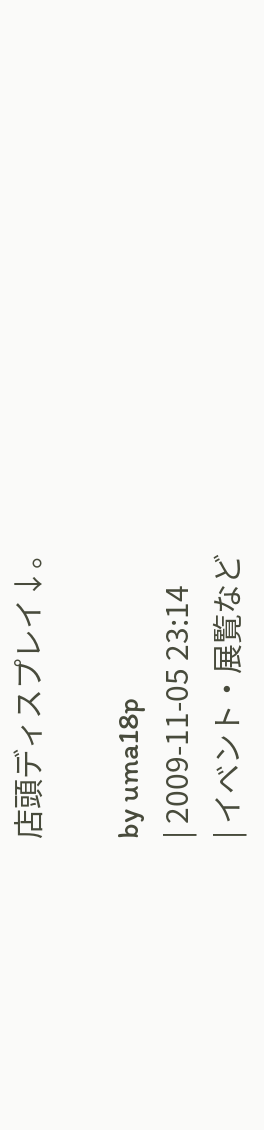店頭ディスプレイ↓。

by uma18p
| 2009-11-05 23:14
| イベント・展覧など